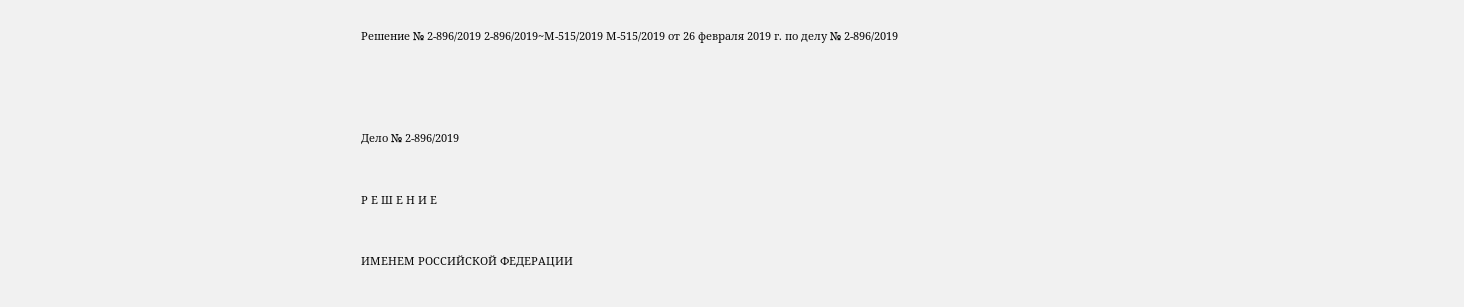Решение № 2-896/2019 2-896/2019~М-515/2019 М-515/2019 от 26 февраля 2019 г. по делу № 2-896/2019




Дело № 2-896/2019


Р Е Ш Е Н И Е


ИМЕНЕМ РОССИЙСКОЙ ФЕДЕРАЦИИ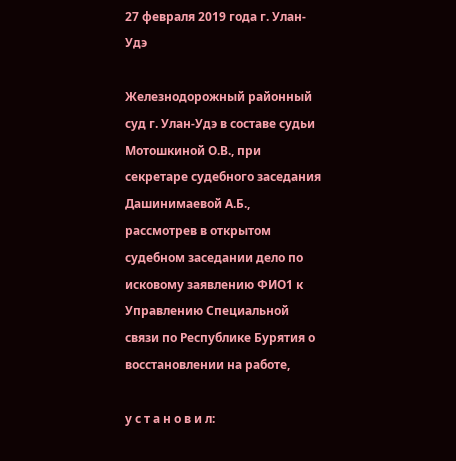27 февраля 2019 года г. Улан-Удэ

Железнодорожный районный суд г. Улан-Удэ в составе судьи Мотошкиной О.В., при секретаре судебного заседания Дашинимаевой А.Б., рассмотрев в открытом судебном заседании дело по исковому заявлению ФИО1 к Управлению Специальной связи по Республике Бурятия о восстановлении на работе,

у с т а н о в и л: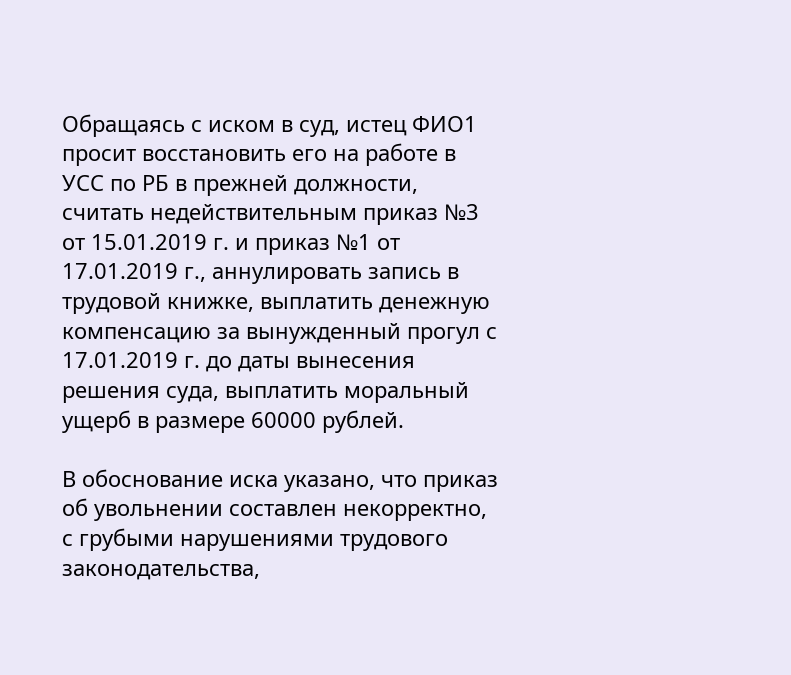Обращаясь с иском в суд, истец ФИО1 просит восстановить его на работе в УСС по РБ в прежней должности, считать недействительным приказ №3 от 15.01.2019 г. и приказ №1 от 17.01.2019 г., аннулировать запись в трудовой книжке, выплатить денежную компенсацию за вынужденный прогул с 17.01.2019 г. до даты вынесения решения суда, выплатить моральный ущерб в размере 60000 рублей.

В обоснование иска указано, что приказ об увольнении составлен некорректно, с грубыми нарушениями трудового законодательства,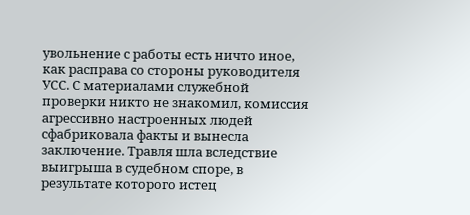увольнение с работы есть ничто иное, как расправа со стороны руководителя УСС. С материалами служебной проверки никто не знакомил, комиссия агрессивно настроенных людей сфабриковала факты и вынесла заключение. Травля шла вследствие выигрыша в судебном споре, в результате которого истец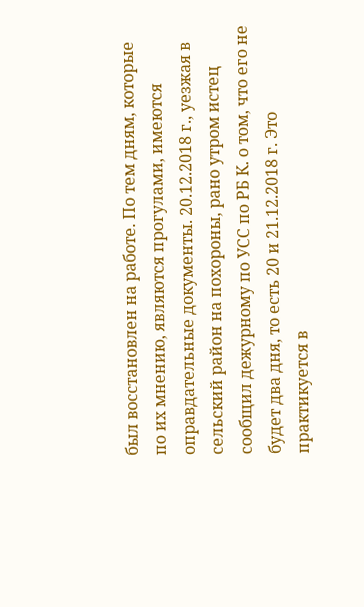был восстановлен на работе. По тем дням, которые по их мнению, являются прогулами, имеются оправдательные документы. 20.12.2018 г., уезжая в сельский район на похороны, рано утром истец сообщил дежурному по УСС по РБ К. о том, что его не будет два дня, то есть 20 и 21.12.2018 г. Это практикуется в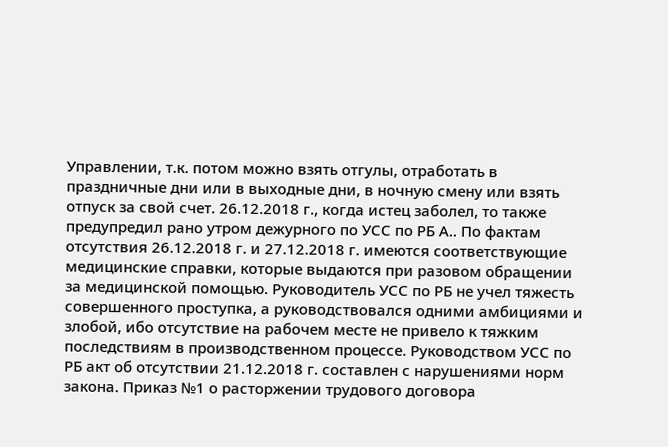Управлении, т.к. потом можно взять отгулы, отработать в праздничные дни или в выходные дни, в ночную смену или взять отпуск за свой счет. 26.12.2018 г., когда истец заболел, то также предупредил рано утром дежурного по УСС по РБ А.. По фактам отсутствия 26.12.2018 г. и 27.12.2018 г. имеются соответствующие медицинские справки, которые выдаются при разовом обращении за медицинской помощью. Руководитель УСС по РБ не учел тяжесть совершенного проступка, а руководствовался одними амбициями и злобой, ибо отсутствие на рабочем месте не привело к тяжким последствиям в производственном процессе. Руководством УСС по РБ акт об отсутствии 21.12.2018 г. составлен с нарушениями норм закона. Приказ №1 о расторжении трудового договора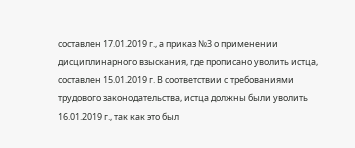составлен 17.01.2019 г., а приказ №3 о применении дисциплинарного взыскания, где прописано уволить истца, составлен 15.01.2019 г. В соответствии с требованиями трудового законодательства, истца должны были уволить 16.01.2019 г., так как это был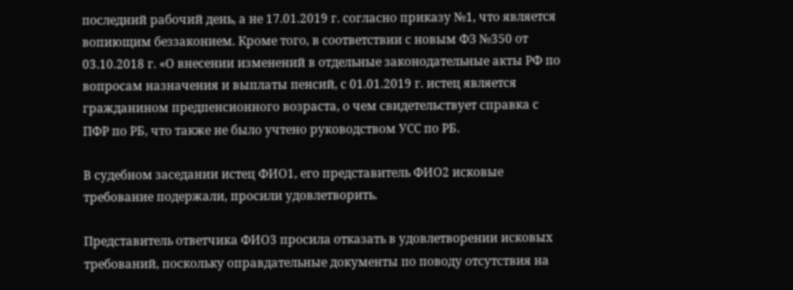последний рабочий день, а не 17.01.2019 г. согласно приказу №1, что является вопиющим беззаконием. Кроме того, в соответствии с новым ФЗ №350 от 03.10.2018 г. «О внесении изменений в отдельные законодательные акты РФ по вопросам назначения и выплаты пенсий, с 01.01.2019 г. истец является гражданином предпенсионного возраста, о чем свидетельствует справка с ПФР по РБ, что также не было учтено руководством УСС по РБ.

В судебном заседании истец ФИО1, его представитель ФИО2 исковые требование подержали, просили удовлетворить.

Представитель ответчика ФИО3 просила отказать в удовлетворении исковых требований, поскольку оправдательные документы по поводу отсутствия на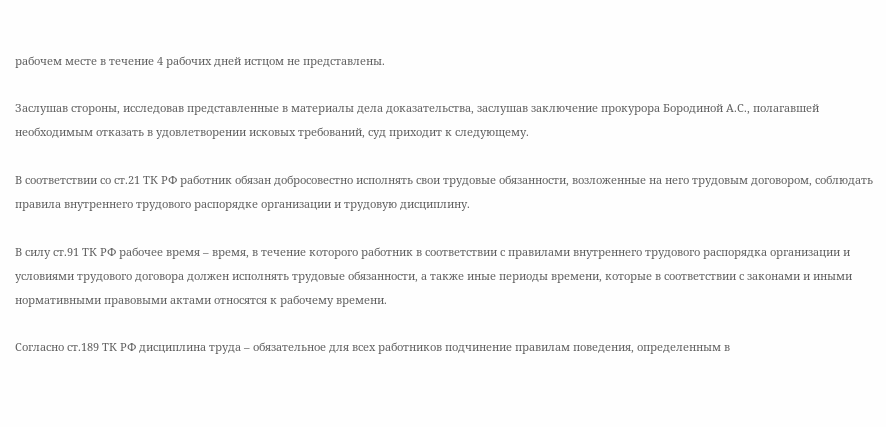рабочем месте в течение 4 рабочих дней истцом не представлены.

Заслушав стороны, исследовав представленные в материалы дела доказательства, заслушав заключение прокурора Бородиной А.С., полагавшей необходимым отказать в удовлетворении исковых требований, суд приходит к следующему.

В соответствии со ст.21 ТК РФ работник обязан добросовестно исполнять свои трудовые обязанности, возложенные на него трудовым договором, соблюдать правила внутреннего трудового распорядке организации и трудовую дисциплину.

В силу ст.91 ТК РФ рабочее время – время, в течение которого работник в соответствии с правилами внутреннего трудового распорядка организации и условиями трудового договора должен исполнять трудовые обязанности, а также иные периоды времени, которые в соответствии с законами и иными нормативными правовыми актами относятся к рабочему времени.

Согласно ст.189 ТК РФ дисциплина труда – обязательное для всех работников подчинение правилам поведения, определенным в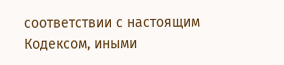соответствии с настоящим Кодексом, иными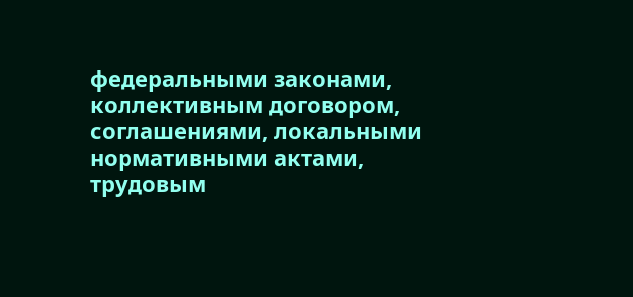федеральными законами, коллективным договором, соглашениями, локальными нормативными актами, трудовым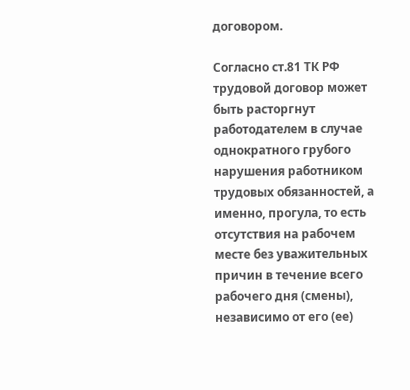договором.

Согласно ст.81 ТК РФ трудовой договор может быть расторгнут работодателем в случае однократного грубого нарушения работником трудовых обязанностей, а именно, прогула, то есть отсутствия на рабочем месте без уважительных причин в течение всего рабочего дня (смены), независимо от его (ее)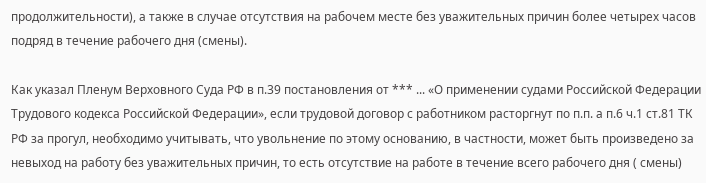продолжительности), а также в случае отсутствия на рабочем месте без уважительных причин более четырех часов подряд в течение рабочего дня (смены).

Как указал Пленум Верховного Суда РФ в п.39 постановления от *** ... «О применении судами Российской Федерации Трудового кодекса Российской Федерации», если трудовой договор с работником расторгнут по п.п. а п.6 ч.1 ст.81 ТК РФ за прогул, необходимо учитывать, что увольнение по этому основанию, в частности, может быть произведено за невыход на работу без уважительных причин, то есть отсутствие на работе в течение всего рабочего дня ( смены)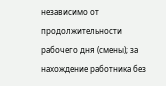независимо от продолжительности рабочего дня (смены); за нахождение работника без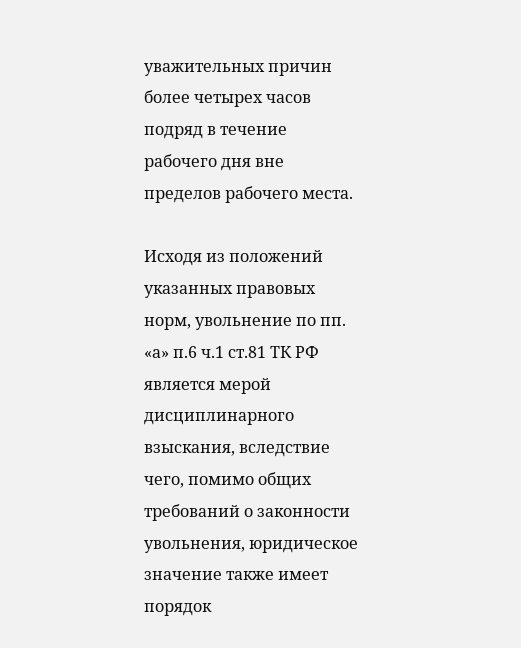уважительных причин более четырех часов подряд в течение рабочего дня вне пределов рабочего места.

Исходя из положений указанных правовых норм, увольнение по пп. «а» п.6 ч.1 ст.81 ТК РФ является мерой дисциплинарного взыскания, вследствие чего, помимо общих требований о законности увольнения, юридическое значение также имеет порядок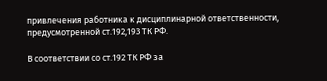привлечения работника к дисциплинарной ответственности, предусмотренной ст.192,193 ТК РФ.

В соответствии со ст.192 ТК РФ за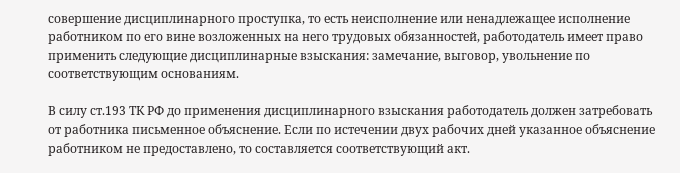совершение дисциплинарного проступка, то есть неисполнение или ненадлежащее исполнение работником по его вине возложенных на него трудовых обязанностей, работодатель имеет право применить следующие дисциплинарные взыскания: замечание, выговор, увольнение по соответствующим основаниям.

В силу ст.193 ТК РФ до применения дисциплинарного взыскания работодатель должен затребовать от работника письменное объяснение. Если по истечении двух рабочих дней указанное объяснение работником не предоставлено, то составляется соответствующий акт.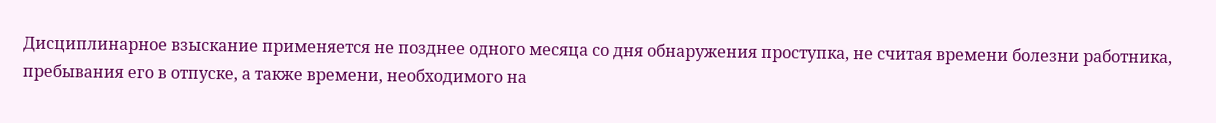Дисциплинарное взыскание применяется не позднее одного месяца со дня обнаружения проступка, не считая времени болезни работника, пребывания его в отпуске, а также времени, необходимого на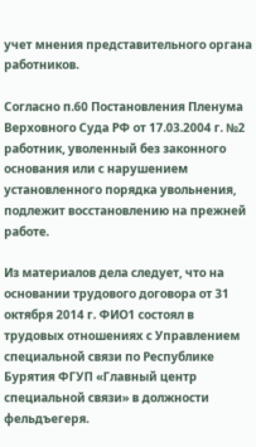учет мнения представительного органа работников.

Согласно п.60 Постановления Пленума Верховного Суда РФ от 17.03.2004 г. №2 работник, уволенный без законного основания или с нарушением установленного порядка увольнения, подлежит восстановлению на прежней работе.

Из материалов дела следует, что на основании трудового договора от 31 октября 2014 г. ФИО1 состоял в трудовых отношениях с Управлением специальной связи по Республике Бурятия ФГУП «Главный центр специальной связи» в должности фельдъегеря.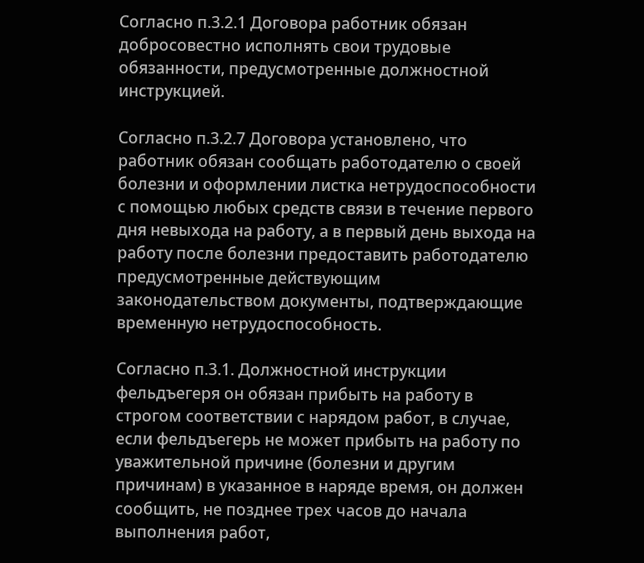Согласно п.3.2.1 Договора работник обязан добросовестно исполнять свои трудовые обязанности, предусмотренные должностной инструкцией.

Согласно п.3.2.7 Договора установлено, что работник обязан сообщать работодателю о своей болезни и оформлении листка нетрудоспособности с помощью любых средств связи в течение первого дня невыхода на работу, а в первый день выхода на работу после болезни предоставить работодателю предусмотренные действующим законодательством документы, подтверждающие временную нетрудоспособность.

Согласно п.3.1. Должностной инструкции фельдъегеря он обязан прибыть на работу в строгом соответствии с нарядом работ, в случае, если фельдъегерь не может прибыть на работу по уважительной причине (болезни и другим причинам) в указанное в наряде время, он должен сообщить, не позднее трех часов до начала выполнения работ,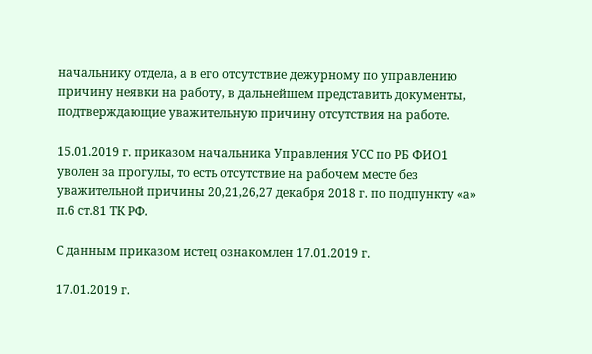начальнику отдела, а в его отсутствие дежурному по управлению причину неявки на работу, в дальнейшем представить документы, подтверждающие уважительную причину отсутствия на работе.

15.01.2019 г. приказом начальника Управления УСС по РБ ФИО1 уволен за прогулы, то есть отсутствие на рабочем месте без уважительной причины 20,21,26,27 декабря 2018 г. по подпункту «а» п.6 ст.81 ТК РФ.

С данным приказом истец ознакомлен 17.01.2019 г.

17.01.2019 г.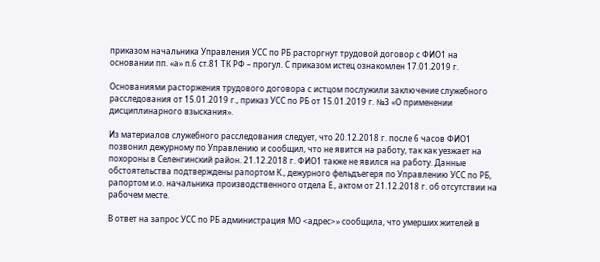приказом начальника Управления УСС по РБ расторгнут трудовой договор с ФИО1 на основании пп. «а» п.6 ст.81 ТК РФ – прогул. С приказом истец ознакомлен 17.01.2019 г.

Основаниями расторжения трудового договора с истцом послужили заключение служебного расследования от 15.01.2019 г., приказ УСС по РБ от 15.01.2019 г. №3 «О применении дисциплинарного взыскания».

Из материалов служебного расследования следует, что 20.12.2018 г. после 6 часов ФИО1 позвонил дежурному по Управлению и сообщил, что не явится на работу, так как уезжает на похороны в Селенгинский район. 21.12.2018 г. ФИО1 также не явился на работу. Данные обстоятельства подтверждены рапортом К., дежурного фельдъегеря по Управлению УСС по РБ, рапортом и.о. начальника производственного отдела Е., актом от 21.12.2018 г. об отсутствии на рабочем месте.

В ответ на запрос УСС по РБ администрация МО <адрес>» сообщила, что умерших жителей в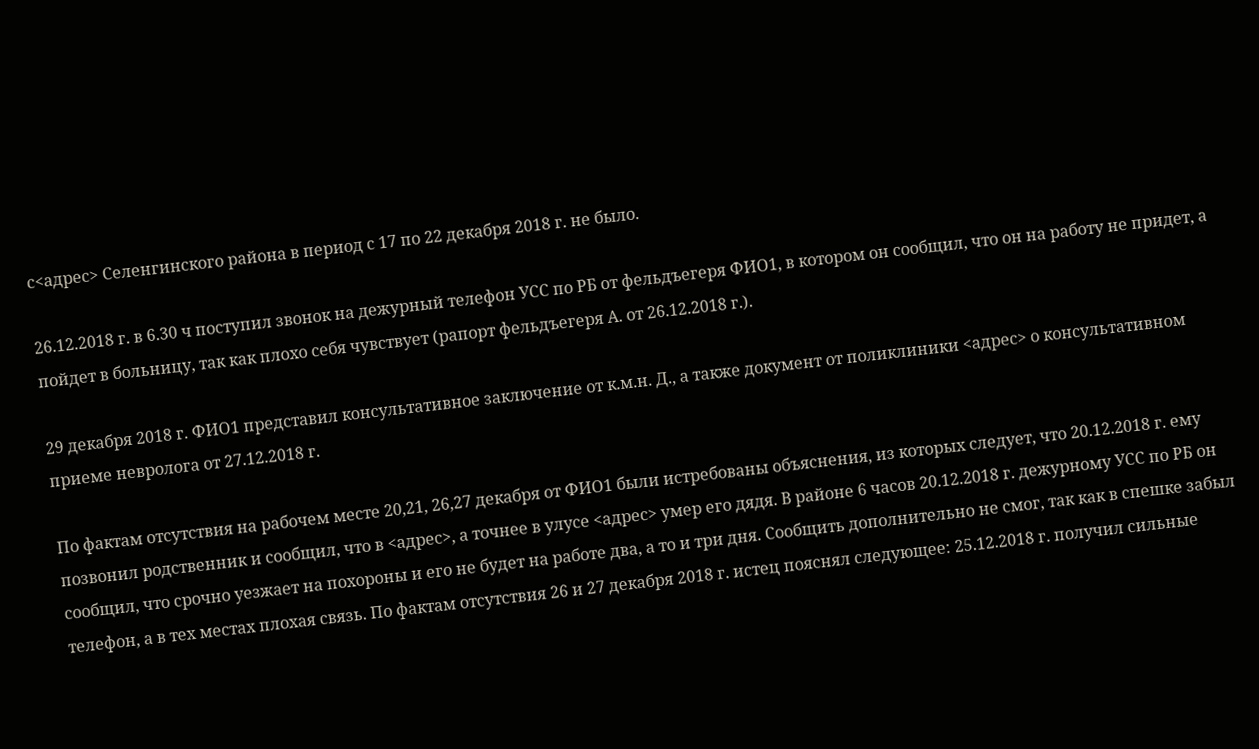с<адрес> Селенгинского района в период с 17 по 22 декабря 2018 г. не было.

26.12.2018 г. в 6.30 ч поступил звонок на дежурный телефон УСС по РБ от фельдъегеря ФИО1, в котором он сообщил, что он на работу не придет, а пойдет в больницу, так как плохо себя чувствует (рапорт фельдъегеря А. от 26.12.2018 г.).

29 декабря 2018 г. ФИО1 представил консультативное заключение от к.м.н. Д., а также документ от поликлиники <адрес> о консультативном приеме невролога от 27.12.2018 г.

По фактам отсутствия на рабочем месте 20,21, 26,27 декабря от ФИО1 были истребованы объяснения, из которых следует, что 20.12.2018 г. ему позвонил родственник и сообщил, что в <адрес>, а точнее в улусе <адрес> умер его дядя. В районе 6 часов 20.12.2018 г. дежурному УСС по РБ он сообщил, что срочно уезжает на похороны и его не будет на работе два, а то и три дня. Сообщить дополнительно не смог, так как в спешке забыл телефон, а в тех местах плохая связь. По фактам отсутствия 26 и 27 декабря 2018 г. истец пояснял следующее: 25.12.2018 г. получил сильные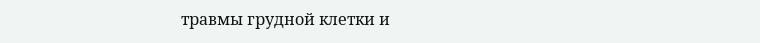травмы грудной клетки и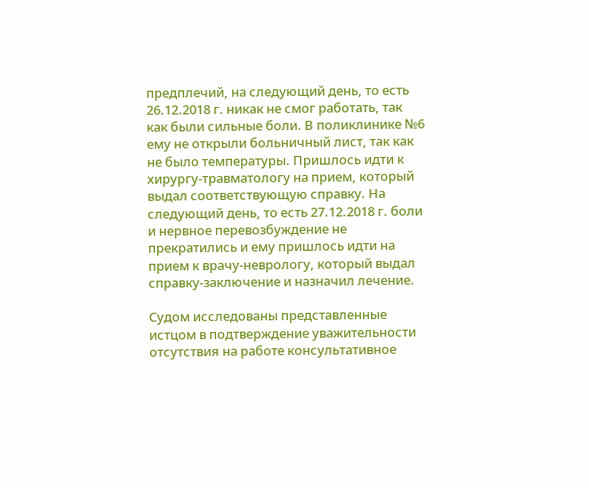предплечий, на следующий день, то есть 26.12.2018 г. никак не смог работать, так как были сильные боли. В поликлинике №6 ему не открыли больничный лист, так как не было температуры. Пришлось идти к хирургу-травматологу на прием, который выдал соответствующую справку. На следующий день, то есть 27.12.2018 г. боли и нервное перевозбуждение не прекратились и ему пришлось идти на прием к врачу-неврологу, который выдал справку-заключение и назначил лечение.

Судом исследованы представленные истцом в подтверждение уважительности отсутствия на работе консультативное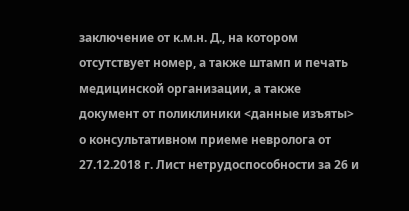заключение от к.м.н. Д., на котором отсутствует номер, а также штамп и печать медицинской организации, а также документ от поликлиники <данные изъяты> о консультативном приеме невролога от 27.12.2018 г. Лист нетрудоспособности за 26 и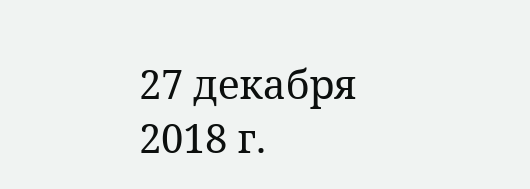27 декабря 2018 г.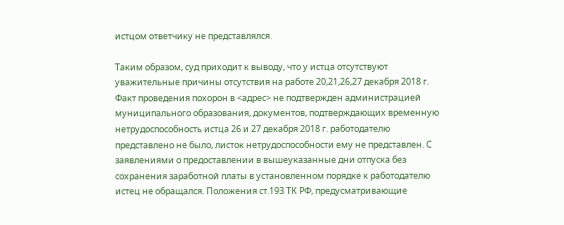истцом ответчику не представлялся.

Таким образом, суд приходит к выводу, что у истца отсутствуют уважительные причины отсутствия на работе 20,21,26,27 декабря 2018 г. Факт проведения похорон в <адрес> не подтвержден администрацией муниципального образования, документов, подтверждающих временную нетрудоспособность истца 26 и 27 декабря 2018 г. работодателю представлено не было, листок нетрудоспособности ему не представлен. С заявлениями о предоставлении в вышеуказанные дни отпуска без сохранения заработной платы в установленном порядке к работодателю истец не обращался. Положения ст.193 ТК РФ, предусматривающие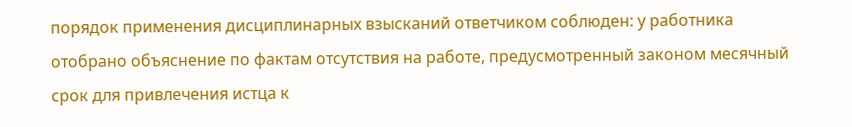порядок применения дисциплинарных взысканий ответчиком соблюден: у работника отобрано объяснение по фактам отсутствия на работе, предусмотренный законом месячный срок для привлечения истца к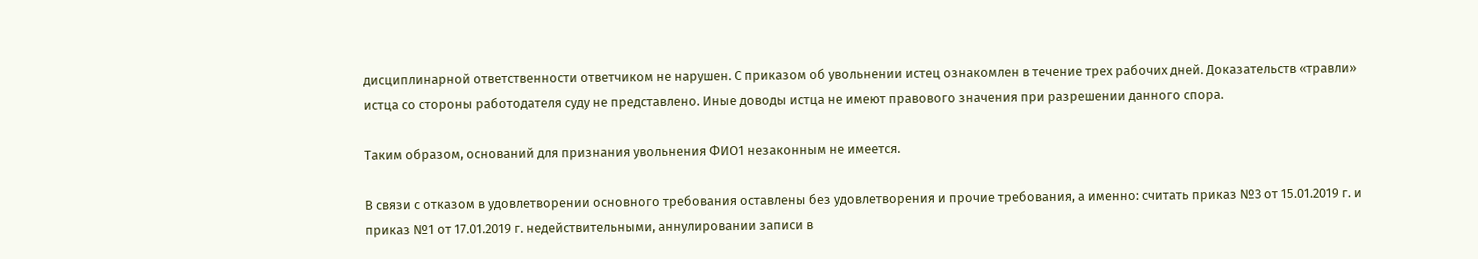дисциплинарной ответственности ответчиком не нарушен. С приказом об увольнении истец ознакомлен в течение трех рабочих дней. Доказательств «травли» истца со стороны работодателя суду не представлено. Иные доводы истца не имеют правового значения при разрешении данного спора.

Таким образом, оснований для признания увольнения ФИО1 незаконным не имеется.

В связи с отказом в удовлетворении основного требования оставлены без удовлетворения и прочие требования, а именно: считать приказ №3 от 15.01.2019 г. и приказ №1 от 17.01.2019 г. недействительными, аннулировании записи в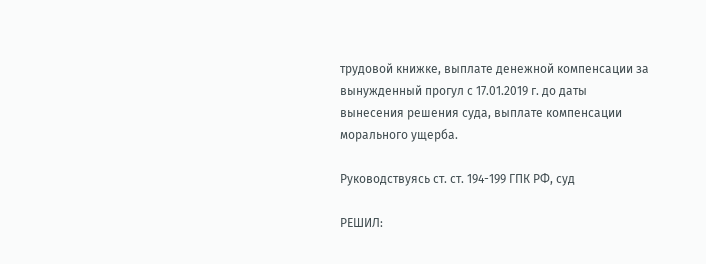трудовой книжке, выплате денежной компенсации за вынужденный прогул с 17.01.2019 г. до даты вынесения решения суда, выплате компенсации морального ущерба.

Руководствуясь ст. ст. 194-199 ГПК РФ, суд

РЕШИЛ: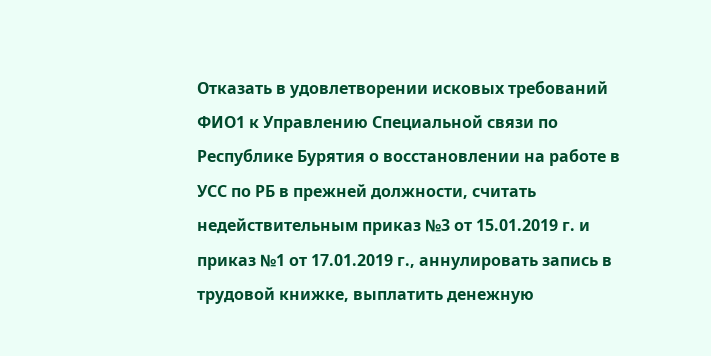Отказать в удовлетворении исковых требований ФИО1 к Управлению Специальной связи по Республике Бурятия о восстановлении на работе в УСС по РБ в прежней должности, считать недействительным приказ №3 от 15.01.2019 г. и приказ №1 от 17.01.2019 г., аннулировать запись в трудовой книжке, выплатить денежную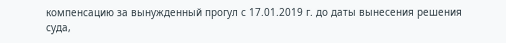компенсацию за вынужденный прогул с 17.01.2019 г. до даты вынесения решения суда,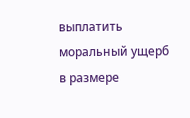выплатить моральный ущерб в размере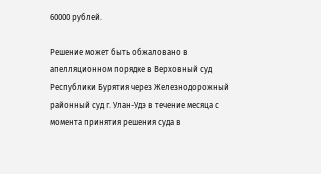60000 рублей.

Решение может быть обжаловано в апелляционном порядке в Верховный суд Республики Бурятия через Железнодорожный районный суд г. Улан-Удэ в течение месяца с момента принятия решения суда в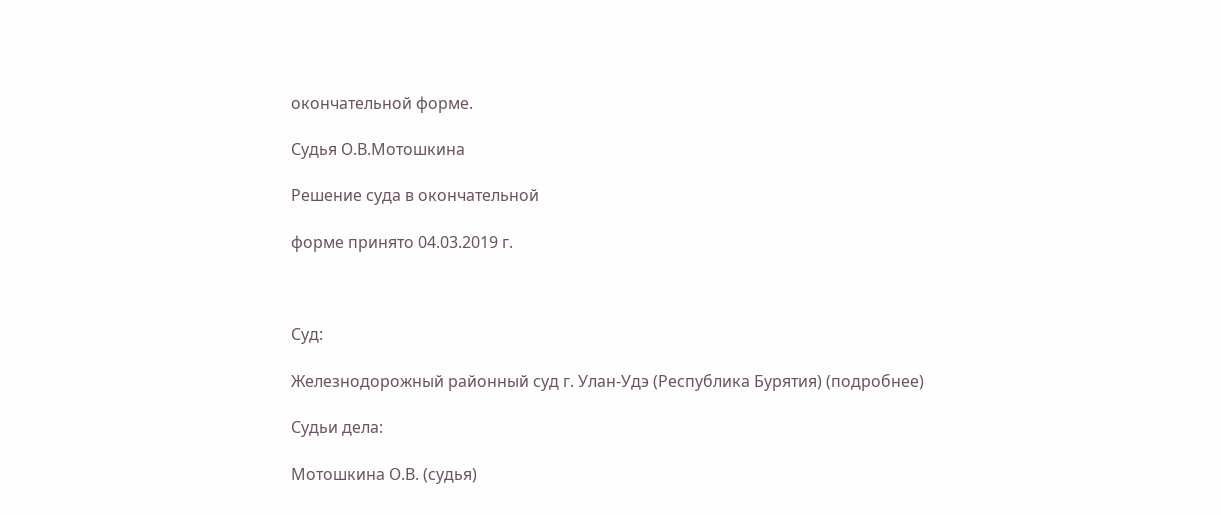окончательной форме.

Судья О.В.Мотошкина

Решение суда в окончательной

форме принято 04.03.2019 г.



Суд:

Железнодорожный районный суд г. Улан-Удэ (Республика Бурятия) (подробнее)

Судьи дела:

Мотошкина О.В. (судья)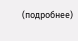(подробнее)